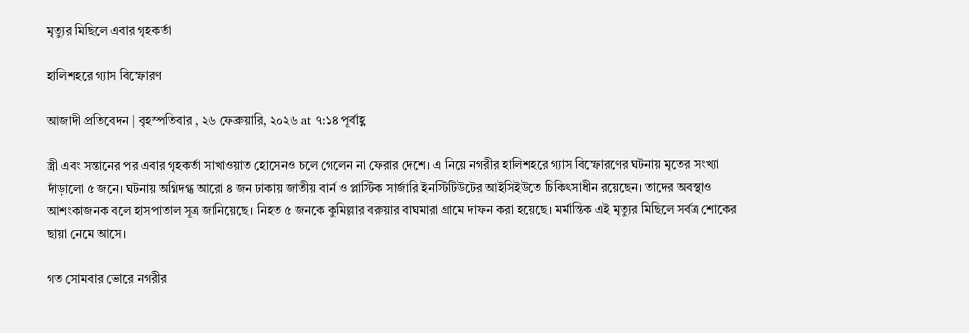মৃত্যুর মিছিলে এবার গৃহকর্তা

হালিশহরে গ্যাস বিস্ফোরণ

আজাদী প্রতিবেদন | বৃহস্পতিবার , ২৬ ফেব্রুয়ারি, ২০২৬ at ৭:১৪ পূর্বাহ্ণ

স্ত্রী এবং সন্তানের পর এবার গৃহকর্তা সাখাওয়াত হোসেনও চলে গেলেন না ফেরার দেশে। এ নিয়ে নগরীর হালিশহরে গ্যাস বিস্ফোরণের ঘটনায় মৃতের সংখ্যা দাঁড়ালো ৫ জনে। ঘটনায় অগ্নিদগ্ধ আরো ৪ জন ঢাকায় জাতীয় বার্ন ও প্লাস্টিক সার্জারি ইনস্টিটিউটের আইসিইউতে চিকিৎসাধীন রয়েছেন। তাদের অবস্থাও আশংকাজনক বলে হাসপাতাল সূত্র জানিয়েছে। নিহত ৫ জনকে কুমিল্লার বরুয়ার বাঘমারা গ্রামে দাফন করা হয়েছে। মর্মান্তিক এই মৃত্যুর মিছিলে সর্বত্র শোকের ছায়া নেমে আসে।

গত সোমবার ভোরে নগরীর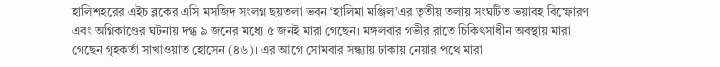হালিশহরের এইচ ব্লকের এসি মসজিদ সংলগ্ন ছয়তলা ভবন ‘হালিমা মঞ্জিল’এর তৃতীয় তলায় সংঘটিত ভয়াবহ বিস্ফোরণ এবং অগ্নিকাণ্ডের ঘটনায় দগ্ধ ৯ জনের মধ্যে ৫ জনই মারা গেছেন। মঙ্গলবার গভীর রাতে চিকিৎসাধীন অবস্থায় মারা গেছেন গৃহকর্তা সাখাওয়াত হোসেন (৪৬)। এর আগে সোমবার সন্ধ্যায় ঢাকায় নেয়ার পথে মারা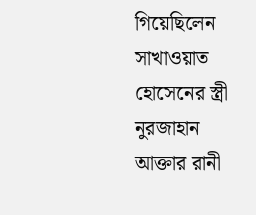গিয়েছিলেন সাখাওয়াত হোসেনের স্ত্রী নুরজাহান আক্তার রানী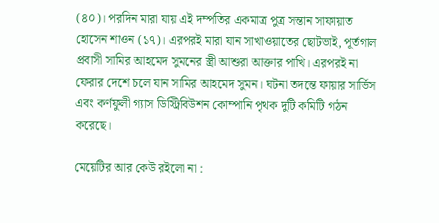(৪০)। পরদিন মারা যায় এই দম্পতির একমাত্র পুত্র সন্তান সাফায়াত হোসেন শাওন (১৭)। এরপরই মারা যান সাখাওয়াতের ছোটভাই, পূর্তগাল প্রবাসী সামির আহমেদ সুমনের স্ত্রী আশুরা আক্তার পাখি। এরপরই না ফেরার দেশে চলে যান সামির আহমেদ সুমন। ঘটনা তদন্তে ফায়ার সার্ভিস এবং কর্ণফুলী গ্যাস ডিস্ট্রিবিউশন কোম্পানি পৃথক দুটি কমিটি গঠন করেছে।

মেয়েটির আর কেউ রইলো না :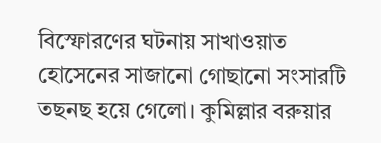বিস্ফোরণের ঘটনায় সাখাওয়াত হোসেনের সাজানো গোছানো সংসারটি তছনছ হয়ে গেলো। কুমিল্লার বরুয়ার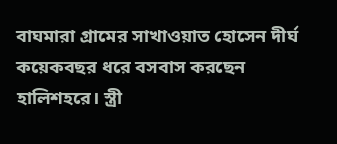বাঘমারা গ্রামের সাখাওয়াত হোসেন দীর্ঘ কয়েকবছর ধরে বসবাস করছেন হালিশহরে। স্ত্রী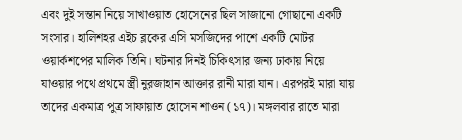এবং দুই সন্তান নিয়ে সাখাওয়াত হোসেনের ছিল সাজানো গোছানো একটি সংসার। হালিশহর এইচ ব্লকের এসি মসজিদের পাশে একটি মোটর ওয়ার্কশপের মালিক তিনি। ঘটনার দিনই চিকিৎসার জন্য ঢাকায় নিয়ে যাওয়ার পথে প্রথমে স্ত্রী নুরজাহান আক্তার রানী মারা যান। এরপরই মারা যায় তাদের একমাত্র পুত্র সাফায়াত হোসেন শাওন (১৭)। মঙ্গলবার রাতে মারা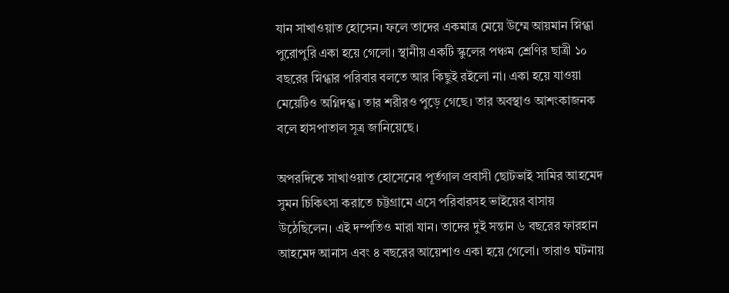যান সাখাওয়াত হোসেন। ফলে তাদের একমাত্র মেয়ে উম্মে আয়মান স্নিগ্ধা পুরোপুরি একা হয়ে গেলো। স্থানীয় একটি স্কুলের পঞ্চম শ্রেণির ছাত্রী ১০ বছরের স্নিগ্ধার পরিবার বলতে আর কিছুই রইলো না। একা হয়ে যাওয়া মেয়েটিও অগ্নিদগ্ধ। তার শরীরও পুড়ে গেছে। তার অবস্থাও আশংকাজনক বলে হাসপাতাল সূত্র জানিয়েছে।

অপরদিকে সাখাওয়াত হোসেনের পূর্তগাল প্রবাসী ছোটভাই সামির আহমেদ সুমন চিকিৎসা করাতে চট্টগ্রামে এসে পরিবারসহ ভাইয়ের বাসায় উঠেছিলেন। এই দম্পতিও মারা যান। তাদের দুই সন্তান ৬ বছরের ফারহান আহমেদ আনাস এবং ৪ বছরের আয়েশাও একা হয়ে গেলো। তারাও ঘটনায়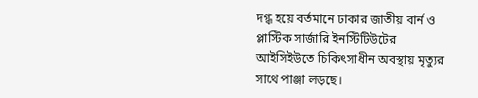দগ্ধ হয়ে বর্তমানে ঢাকার জাতীয় বার্ন ও প্লাস্টিক সার্জারি ইনস্টিটিউটের আইসিইউতে চিকিৎসাধীন অবস্থায় মৃত্যুর সাথে পাঞ্জা লড়ছে।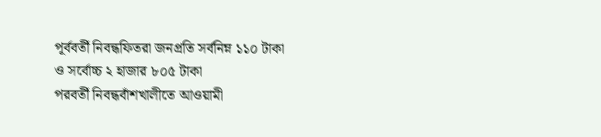পূর্ববর্তী নিবন্ধফিতরা জনপ্রতি সর্বনিম্ন ১১০ টাকা ও সর্বোচ্চ ২ হাজার ৮০৫ টাকা
পরবর্তী নিবন্ধবাঁশখালীতে আওয়ামী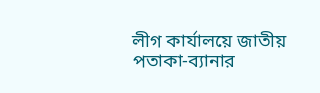লীগ কার্যালয়ে জাতীয় পতাকা-ব্যানার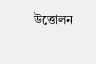উত্তোলন